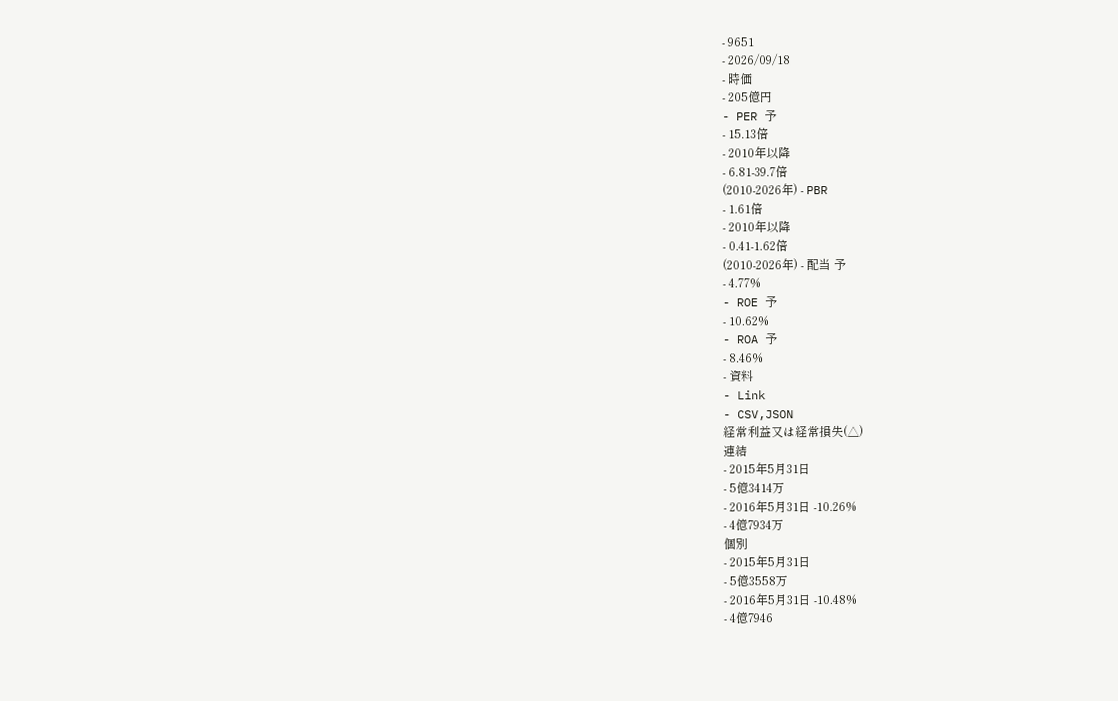- 9651
- 2026/09/18
- 時価
- 205億円
- PER 予
- 15.13倍
- 2010年以降
- 6.81-39.7倍
(2010-2026年) - PBR
- 1.61倍
- 2010年以降
- 0.41-1.62倍
(2010-2026年) - 配当 予
- 4.77%
- ROE 予
- 10.62%
- ROA 予
- 8.46%
- 資料
- Link
- CSV,JSON
経常利益又は経常損失(△)
連結
- 2015年5月31日
- 5億3414万
- 2016年5月31日 -10.26%
- 4億7934万
個別
- 2015年5月31日
- 5億3558万
- 2016年5月31日 -10.48%
- 4億7946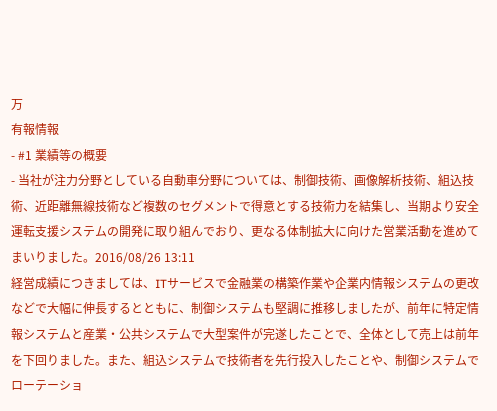万
有報情報
- #1 業績等の概要
- 当社が注力分野としている自動車分野については、制御技術、画像解析技術、組込技術、近距離無線技術など複数のセグメントで得意とする技術力を結集し、当期より安全運転支援システムの開発に取り組んでおり、更なる体制拡大に向けた営業活動を進めてまいりました。2016/08/26 13:11
経営成績につきましては、ITサービスで金融業の構築作業や企業内情報システムの更改などで大幅に伸長するとともに、制御システムも堅調に推移しましたが、前年に特定情報システムと産業・公共システムで大型案件が完遂したことで、全体として売上は前年を下回りました。また、組込システムで技術者を先行投入したことや、制御システムでローテーショ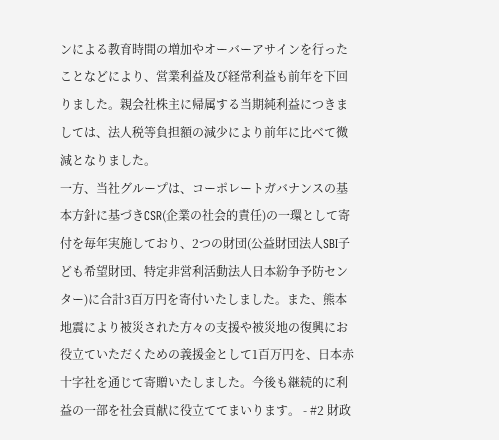ンによる教育時間の増加やオーバーアサインを行ったことなどにより、営業利益及び経常利益も前年を下回りました。親会社株主に帰属する当期純利益につきましては、法人税等負担額の減少により前年に比べて微減となりました。
一方、当社グループは、コーポレートガバナンスの基本方針に基づきCSR(企業の社会的責任)の一環として寄付を毎年実施しており、2つの財団(公益財団法人SBI子ども希望財団、特定非営利活動法人日本紛争予防センター)に合計3百万円を寄付いたしました。また、熊本地震により被災された方々の支援や被災地の復興にお役立ていただくための義援金として1百万円を、日本赤十字社を通じて寄贈いたしました。今後も継続的に利益の一部を社会貢献に役立ててまいります。 - #2 財政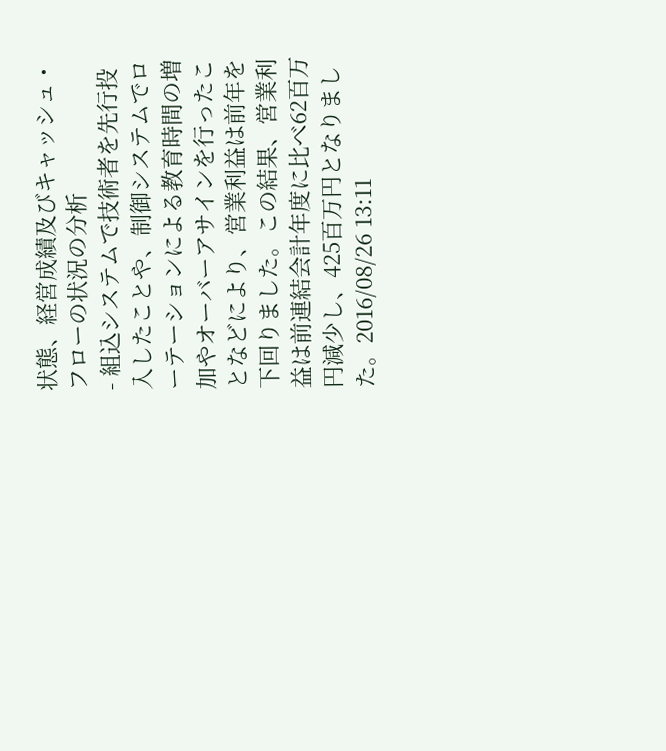状態、経営成績及びキャッシュ・フローの状況の分析
- 組込システムで技術者を先行投入したことや、制御システムでローテーションによる教育時間の増加やオーバーアサインを行ったことなどにより、営業利益は前年を下回りました。この結果、営業利益は前連結会計年度に比べ62百万円減少し、425百万円となりました。2016/08/26 13:11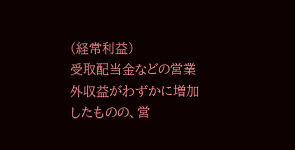(経常利益)
受取配当金などの営業外収益がわずかに増加したものの、営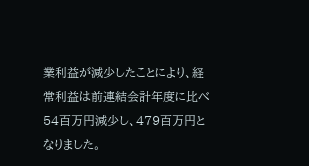業利益が減少したことにより、経常利益は前連結会計年度に比べ54百万円減少し、479百万円となりました。